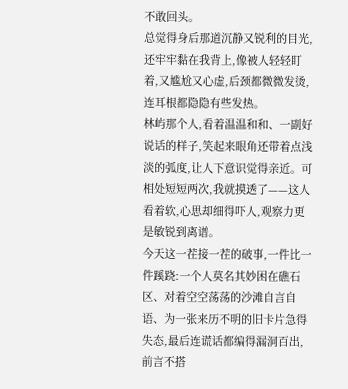不敢回头。
总觉得身后那道沉静又锐利的目光,还牢牢黏在我背上,像被人轻轻盯着,又尴尬又心虚,后颈都微微发烫,连耳根都隐隐有些发热。
林屿那个人,看着温温和和、一副好说话的样子,笑起来眼角还带着点浅淡的弧度,让人下意识觉得亲近。可相处短短两次,我就摸透了——这人看着软,心思却细得吓人,观察力更是敏锐到离谱。
今天这一茬接一茬的破事,一件比一件蹊跷:一个人莫名其妙困在礁石区、对着空空荡荡的沙滩自言自语、为一张来历不明的旧卡片急得失态,最后连谎话都编得漏洞百出,前言不搭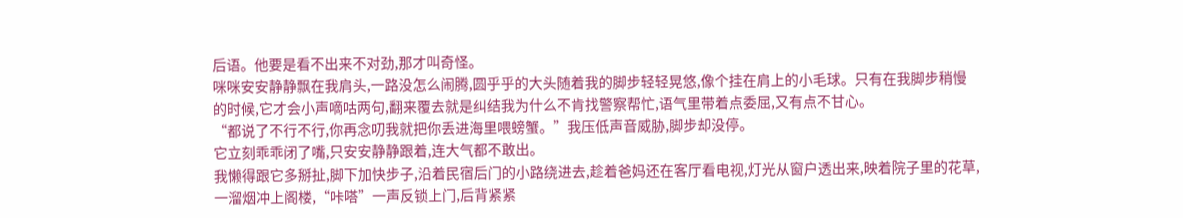后语。他要是看不出来不对劲,那才叫奇怪。
咪咪安安静静飘在我肩头,一路没怎么闹腾,圆乎乎的大头随着我的脚步轻轻晃悠,像个挂在肩上的小毛球。只有在我脚步稍慢的时候,它才会小声嘀咕两句,翻来覆去就是纠结我为什么不肯找警察帮忙,语气里带着点委屈,又有点不甘心。
“都说了不行不行,你再念叨我就把你丢进海里喂螃蟹。”我压低声音威胁,脚步却没停。
它立刻乖乖闭了嘴,只安安静静跟着,连大气都不敢出。
我懒得跟它多掰扯,脚下加快步子,沿着民宿后门的小路绕进去,趁着爸妈还在客厅看电视,灯光从窗户透出来,映着院子里的花草,一溜烟冲上阁楼,“咔嗒”一声反锁上门,后背紧紧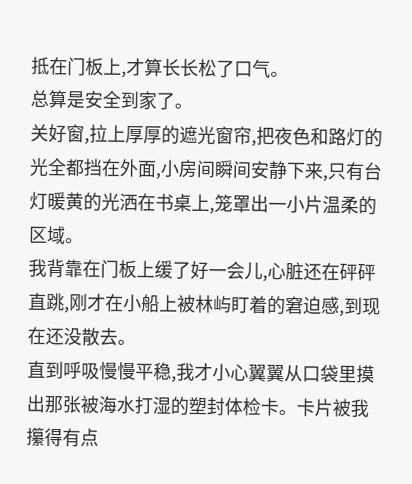抵在门板上,才算长长松了口气。
总算是安全到家了。
关好窗,拉上厚厚的遮光窗帘,把夜色和路灯的光全都挡在外面,小房间瞬间安静下来,只有台灯暖黄的光洒在书桌上,笼罩出一小片温柔的区域。
我背靠在门板上缓了好一会儿,心脏还在砰砰直跳,刚才在小船上被林屿盯着的窘迫感,到现在还没散去。
直到呼吸慢慢平稳,我才小心翼翼从口袋里摸出那张被海水打湿的塑封体检卡。卡片被我攥得有点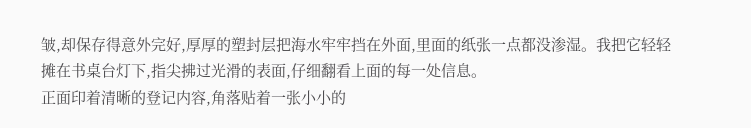皱,却保存得意外完好,厚厚的塑封层把海水牢牢挡在外面,里面的纸张一点都没渗湿。我把它轻轻摊在书桌台灯下,指尖拂过光滑的表面,仔细翻看上面的每一处信息。
正面印着清晰的登记内容,角落贴着一张小小的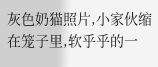灰色奶猫照片,小家伙缩在笼子里,软乎乎的一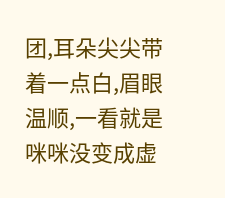团,耳朵尖尖带着一点白,眉眼温顺,一看就是咪咪没变成虚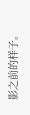影之前的样子。